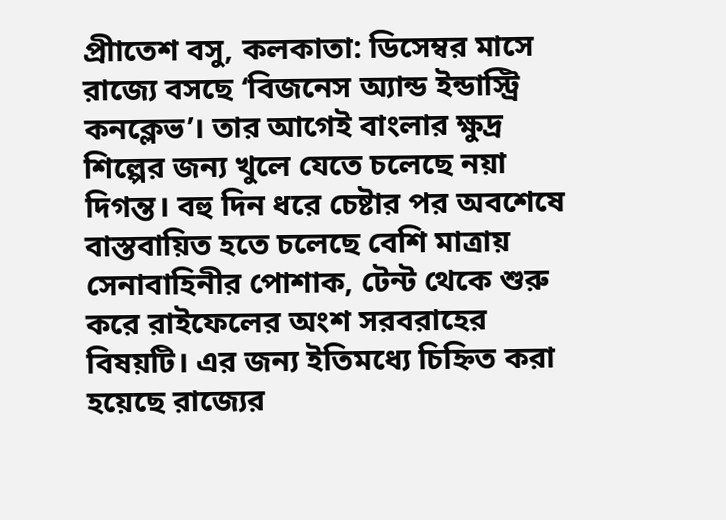প্রীাতেশ বসু, কলকাতা: ডিসেম্বর মাসে রাজ্যে বসছে ‘বিজনেস অ্যান্ড ইন্ডাস্ট্রি কনক্লেভ’। তার আগেই বাংলার ক্ষুদ্র শিল্পের জন্য খুলে যেতে চলেছে নয়া দিগন্ত। বহু দিন ধরে চেষ্টার পর অবশেষে বাস্তবায়িত হতে চলেছে বেশি মাত্রায় সেনাবাহিনীর পোশাক, টেন্ট থেকে শুরু করে রাইফেলের অংশ সরবরাহের বিষয়টি। এর জন্য ইতিমধ্যে চিহ্নিত করা হয়েছে রাজ্যের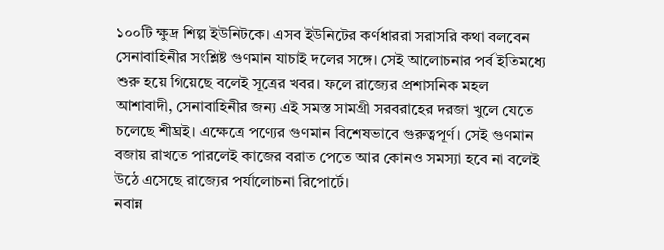১০০টি ক্ষুদ্র শিল্প ইউনিটকে। এসব ইউনিটের কর্ণধাররা সরাসরি কথা বলবেন সেনাবাহিনীর সংশ্লিষ্ট গুণমান যাচাই দলের সঙ্গে। সেই আলোচনার পর্ব ইতিমধ্যে শুরু হয়ে গিয়েছে বলেই সূত্রের খবর। ফলে রাজ্যের প্রশাসনিক মহল আশাবাদী, সেনাবাহিনীর জন্য এই সমস্ত সামগ্রী সরবরাহের দরজা খুলে যেতে চলেছে শীঘ্রই। এক্ষেত্রে পণ্যের গুণমান বিশেষভাবে গুরুত্বপূর্ণ। সেই গুণমান বজায় রাখতে পারলেই কাজের বরাত পেতে আর কোনও সমস্যা হবে না বলেই উঠে এসেছে রাজ্যের পর্যালোচনা রিপোর্টে।
নবান্ন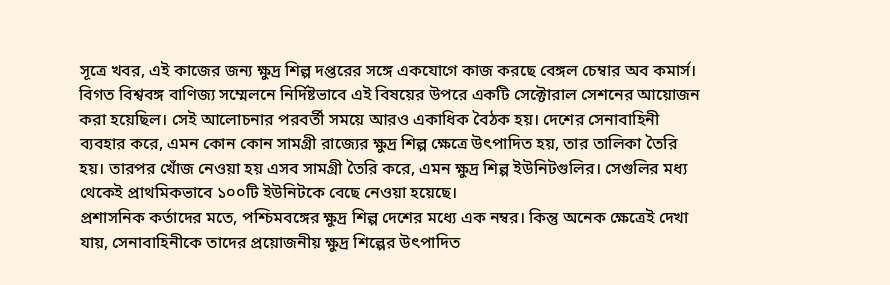সূত্রে খবর, এই কাজের জন্য ক্ষুদ্র শিল্প দপ্তরের সঙ্গে একযোগে কাজ করছে বেঙ্গল চেম্বার অব কমার্স। বিগত বিশ্ববঙ্গ বাণিজ্য সম্মেলনে নির্দিষ্টভাবে এই বিষয়ের উপরে একটি সেক্টোরাল সেশনের আয়োজন করা হয়েছিল। সেই আলোচনার পরবর্তী সময়ে আরও একাধিক বৈঠক হয়। দেশের সেনাবাহিনী ব্যবহার করে, এমন কোন কোন সামগ্রী রাজ্যের ক্ষুদ্র শিল্প ক্ষেত্রে উৎপাদিত হয়, তার তালিকা তৈরি হয়। তারপর খোঁজ নেওয়া হয় এসব সামগ্রী তৈরি করে, এমন ক্ষুদ্র শিল্প ইউনিটগুলির। সেগুলির মধ্য থেকেই প্রাথমিকভাবে ১০০টি ইউনিটকে বেছে নেওয়া হয়েছে।
প্রশাসনিক কর্তাদের মতে, পশ্চিমবঙ্গের ক্ষুদ্র শিল্প দেশের মধ্যে এক নম্বর। কিন্তু অনেক ক্ষেত্রেই দেখা যায়, সেনাবাহিনীকে তাদের প্রয়োজনীয় ক্ষুদ্র শিল্পের উৎপাদিত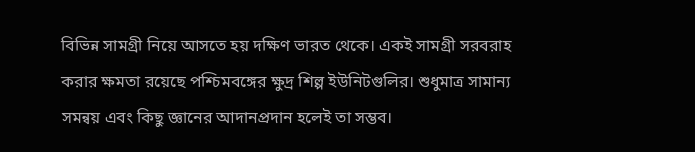বিভিন্ন সামগ্রী নিয়ে আসতে হয় দক্ষিণ ভারত থেকে। একই সামগ্রী সরবরাহ করার ক্ষমতা রয়েছে পশ্চিমবঙ্গের ক্ষুদ্র শিল্প ইউনিটগুলির। শুধুমাত্র সামান্য সমন্বয় এবং কিছু জ্ঞানের আদানপ্রদান হলেই তা সম্ভব।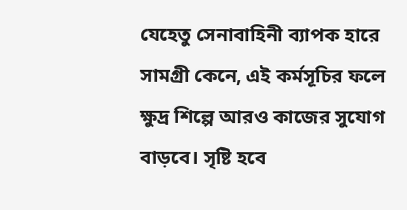যেহেতু সেনাবাহিনী ব্যাপক হারে সামগ্রী কেনে, এই কর্মসূচির ফলে ক্ষুদ্র শিল্পে আরও কাজের সুযোগ বাড়বে। সৃষ্টি হবে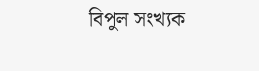বিপুল সংখ্যক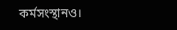কর্মসংস্থানও।